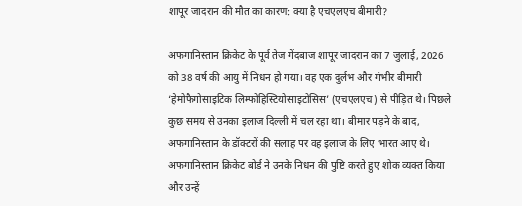शापूर जादरान की मौत का कारण: क्या है एचएलएच बीमारी?

अफगानिस्तान क्रिकेट के पूर्व तेज गेंदबाज शापूर जादरान का 7 जुलाई, 2026 को 38 वर्ष की आयु में निधन हो गया। वह एक दुर्लभ और गंभीर बीमारी ‘हेमोफैगोसाइटिक लिम्फोहिस्टियोसाइटोसिस’ (एचएलएच) से पीड़ित थे। पिछले कुछ समय से उनका इलाज दिल्ली में चल रहा था। बीमार पड़ने के बाद, अफगानिस्तान के डॉक्टरों की सलाह पर वह इलाज के लिए भारत आए थे। अफगानिस्तान क्रिकेट बोर्ड ने उनके निधन की पुष्टि करते हुए शोक व्यक्त किया और उन्हें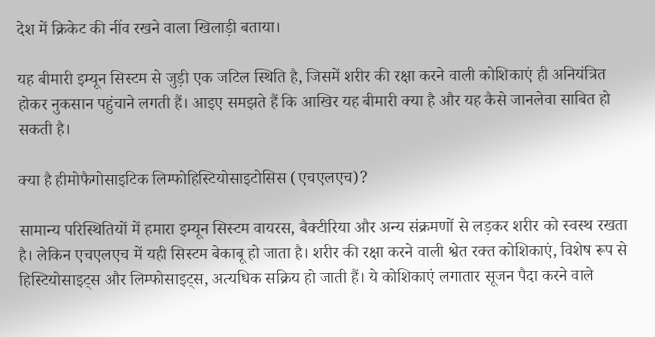देश में क्रिकेट की नींव रखने वाला खिलाड़ी बताया।

यह बीमारी इम्यून सिस्टम से जुड़ी एक जटिल स्थिति है, जिसमें शरीर की रक्षा करने वाली कोशिकाएं ही अनियंत्रित होकर नुकसान पहुंचाने लगती हैं। आइए समझते हैं कि आखिर यह बीमारी क्या है और यह कैसे जानलेवा साबित हो सकती है।

क्या है हीमोफैगोसाइटिक लिम्फोहिस्टियोसाइटोसिस (एचएलएच)?

सामान्य परिस्थितियों में हमारा इम्यून सिस्टम वायरस, बैक्टीरिया और अन्य संक्रमणों से लड़कर शरीर को स्वस्थ रखता है। लेकिन एचएलएच में यही सिस्टम बेकाबू हो जाता है। शरीर की रक्षा करने वाली श्वेत रक्त कोशिकाएं, विशेष रूप से हिस्टियोसाइट्स और लिम्फोसाइट्स, अत्यधिक सक्रिय हो जाती हैं। ये कोशिकाएं लगातार सूजन पैदा करने वाले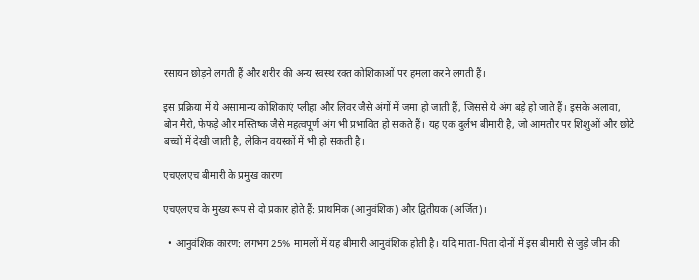रसायन छोड़ने लगती हैं और शरीर की अन्य स्वस्थ रक्त कोशिकाओं पर हमला करने लगती हैं।

इस प्रक्रिया में ये असामान्य कोशिकाएं प्लीहा और लिवर जैसे अंगों में जमा हो जाती हैं, जिससे ये अंग बड़े हो जाते हैं। इसके अलावा, बोन मैरो, फेफड़े और मस्तिष्क जैसे महत्वपूर्ण अंग भी प्रभावित हो सकते हैं। यह एक दुर्लभ बीमारी है, जो आमतौर पर शिशुओं और छोटे बच्चों में देखी जाती है, लेकिन वयस्कों में भी हो सकती है।

एचएलएच बीमारी के प्रमुख कारण

एचएलएच के मुख्य रूप से दो प्रकार होते हैं: प्राथमिक (आनुवंशिक) और द्वितीयक (अर्जित)।

  • आनुवंशिक कारण: लगभग 25% मामलों में यह बीमारी आनुवंशिक होती है। यदि माता-पिता दोनों में इस बीमारी से जुड़े जीन की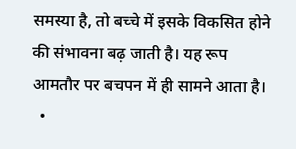समस्या है, तो बच्चे में इसके विकसित होने की संभावना बढ़ जाती है। यह रूप आमतौर पर बचपन में ही सामने आता है।
  •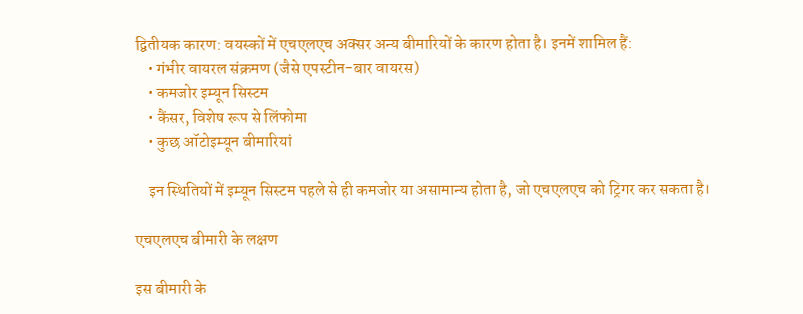द्वितीयक कारण: वयस्कों में एचएलएच अक्सर अन्य बीमारियों के कारण होता है। इनमें शामिल हैं:
    • गंभीर वायरल संक्रमण (जैसे एपस्टीन-बार वायरस)
    • कमजोर इम्यून सिस्टम
    • कैंसर, विशेष रूप से लिंफोमा
    • कुछ ऑटोइम्यून बीमारियां

    इन स्थितियों में इम्यून सिस्टम पहले से ही कमजोर या असामान्य होता है, जो एचएलएच को ट्रिगर कर सकता है।

एचएलएच बीमारी के लक्षण

इस बीमारी के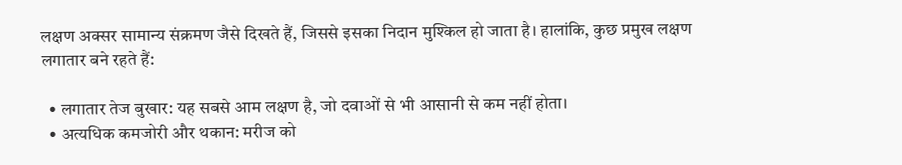लक्षण अक्सर सामान्य संक्रमण जैसे दिखते हैं, जिससे इसका निदान मुश्किल हो जाता है। हालांकि, कुछ प्रमुख लक्षण लगातार बने रहते हैं:

  • लगातार तेज बुखार: यह सबसे आम लक्षण है, जो दवाओं से भी आसानी से कम नहीं होता।
  • अत्यधिक कमजोरी और थकान: मरीज को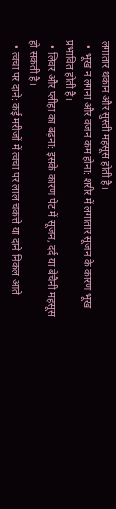लगातार थकान और सुस्ती महसूस होती है।
  • भूख न लगना और वजन कम होना: शरीर में लगातार सूजन के कारण भूख प्रभावित होती है।
  • लिवर और प्लीहा का बढ़ना: इसके कारण पेट में सूजन, दर्द या बेचैनी महसूस हो सकती है।
  • त्वचा पर दाने: कई मरीजों में त्वचा पर लाल चकत्ते या दाने निकल आते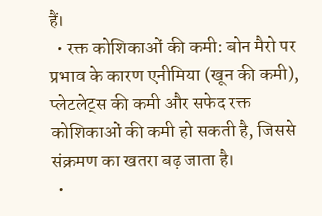हैं।
  • रक्त कोशिकाओं की कमी: बोन मैरो पर प्रभाव के कारण एनीमिया (खून की कमी), प्लेटलेट्स की कमी और सफेद रक्त कोशिकाओं की कमी हो सकती है, जिससे संक्रमण का खतरा बढ़ जाता है।
  •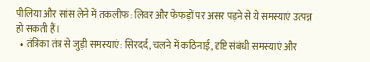पीलिया और सांस लेने में तकलीफ: लिवर और फेफड़ों पर असर पड़ने से ये समस्याएं उत्पन्न हो सकती हैं।
  • तंत्रिका तंत्र से जुड़ी समस्याएं: सिरदर्द, चलने में कठिनाई, दृष्टि संबंधी समस्याएं और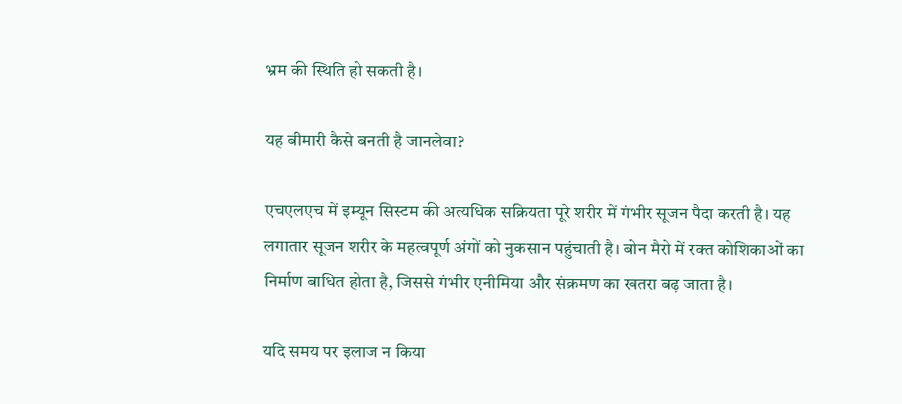भ्रम की स्थिति हो सकती है।

यह बीमारी कैसे बनती है जानलेवा?

एचएलएच में इम्यून सिस्टम की अत्यधिक सक्रियता पूरे शरीर में गंभीर सूजन पैदा करती है। यह लगातार सूजन शरीर के महत्वपूर्ण अंगों को नुकसान पहुंचाती है। बोन मैरो में रक्त कोशिकाओं का निर्माण बाधित होता है, जिससे गंभीर एनीमिया और संक्रमण का खतरा बढ़ जाता है।

यदि समय पर इलाज न किया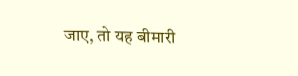जाए, तो यह बीमारी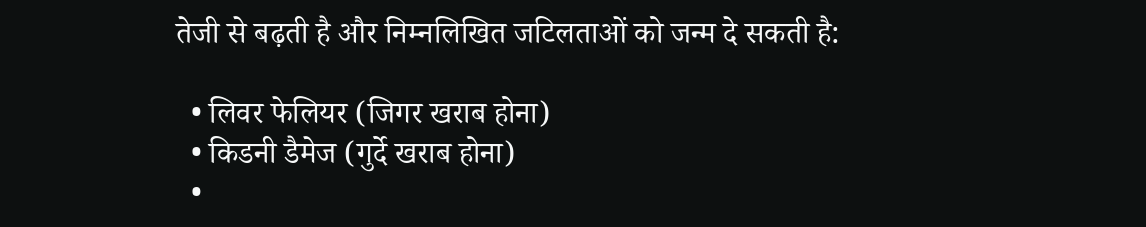तेजी से बढ़ती है और निम्नलिखित जटिलताओं को जन्म दे सकती है:

  • लिवर फेलियर (जिगर खराब होना)
  • किडनी डैमेज (गुर्दे खराब होना)
  •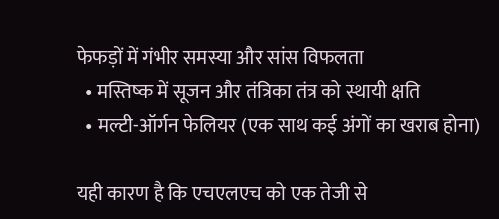फेफड़ों में गंभीर समस्या और सांस विफलता
  • मस्तिष्क में सूजन और तंत्रिका तंत्र को स्थायी क्षति
  • मल्टी-ऑर्गन फेलियर (एक साथ कई अंगों का खराब होना)

यही कारण है कि एचएलएच को एक तेजी से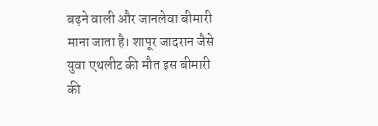बढ़ने वाली और जानलेवा बीमारी माना जाता है। शापूर जादरान जैसे युवा एथलीट की मौत इस बीमारी की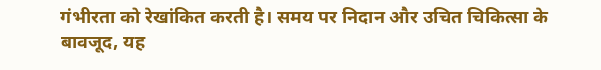गंभीरता को रेखांकित करती है। समय पर निदान और उचित चिकित्सा के बावजूद, यह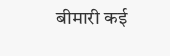बीमारी कई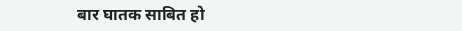बार घातक साबित हो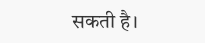सकती है।